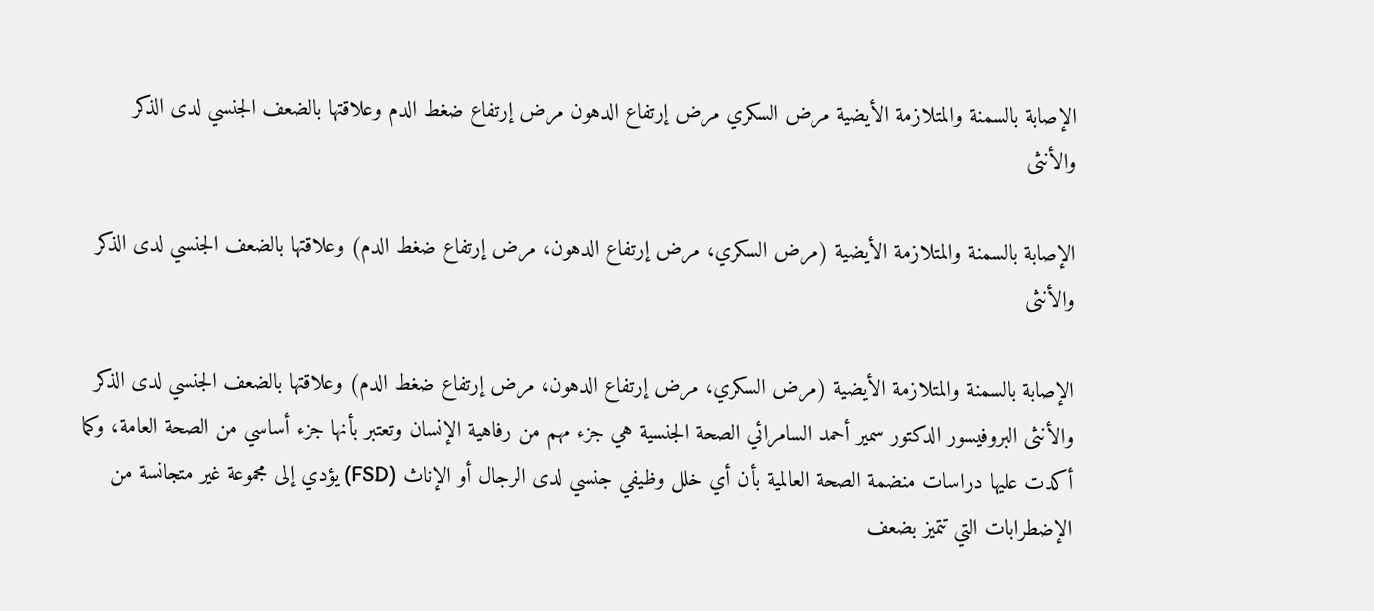الإصابة بالسمنة والمتلازمة الأيضية مرض السكري مرض إرتفاع الدهون مرض إرتفاع ضغط الدم وعلاقتها بالضعف الجنسي لدى الذكر والأنثى

الإصابة بالسمنة والمتلازمة الأيضية (مرض السكري، مرض إرتفاع الدهون، مرض إرتفاع ضغط الدم) وعلاقتها بالضعف الجنسي لدى الذكر والأنثى

الإصابة بالسمنة والمتلازمة الأيضية (مرض السكري، مرض إرتفاع الدهون، مرض إرتفاع ضغط الدم) وعلاقتها بالضعف الجنسي لدى الذكر والأنثى البروفيسور الدكتور سمير أحمد السامرائي الصحة الجنسية هي جزء مهم من رفاهية الإنسان وتعتبر بأنها جزء أساسي من الصحة العامة، وكما أكدت عليها دراسات منضمة الصحة العالمية بأن أي خلل وظيفي جنسي لدى الرجال أو الإناث (FSD) يؤدي إلى مجموعة غير متجانسة من الإضطرابات التي تتميز بضعف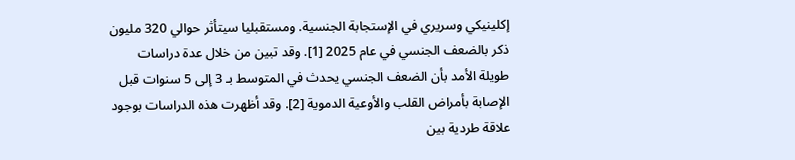إكلينيكي وسريري في الإستجابة الجنسية. ومستقبليا سيتأثر حوالي 320 مليون ذكر بالضعف الجنسي في عام 2025 [1]. وقد تبين من خلال عدة دراسات طويلة الأمد بأن الضعف الجنسي يحدث في المتوسط بـ 3 إلى 5 سنوات قبل الإصابة بأمراض القلب والأوعية الدموية [2]. وقد أظهرت هذه الدراسات بوجود علاقة طردية بين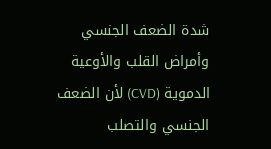شدة الضعف الجنسي وأمراض القلب والأوعية الدموية (CVD) لأن الضعف الجنسي والتصلب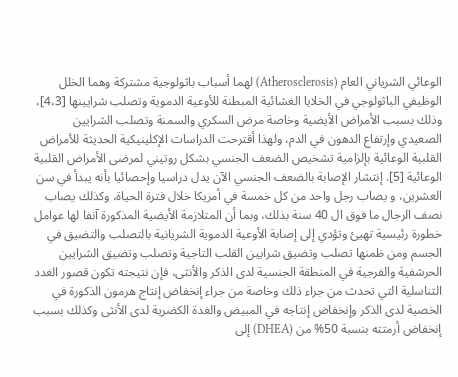الوعائي الشرياني العام (Atherosclerosis) لهما أسباب باثولوجية مشتركة وهما الخلل الوظيفي الباثولوجي في الخلايا الغشائية المبطنة للأوعية الدموية وتصلب شرايينها [4،3]، وذلك بسبب الأمراض الأيضية وخاصة مرض السكري والسمنة وتصلب الشرايين الصعيدي وإرتفاع الدهون في الدم، ولهذا أقترحت الدراسات الإكلينيكية الحديثة للأمراض القلبية الوعائية بإلزامية تشخيص الضعف الجنسي بشكل روتيني لمرضى الأمراض القلبية الوعائية [5]. إنتشار الإصابة بالضعف الجنسي الآن يدل دراسيا وإحصائيا بأنه يبدأ في سن العشرين، و يصاب رجل واحد من كل خمسة في أمريكا خلال فترة الحياة، وكذلك يصاب نصف الرجال ما فوق ال 40 سنة بذلك، وبما أن المتلازمة الأيضية المذكورة آنفا لها عوامل خطورة رئيسية تهيئ وتؤدي إلى إصابة الأوعية الدموية الشريانية بالتصلب والتضيق في الجسم ومن ظمنها تصلب وتضيق شرايين القلب التاجية وتصلب وتضيق الشرايين الحرشفية والفرجية في المنطقة الجنسية لدى الذكر والأنثى، فإن نتيجته تكون قصور الغدد التناسلية التي تحدث من جراء ذلك وخاصة من جراء إنخفاض إنتاج هرمون الذكورة في الخصية لدى الذكر وإنخفاض إنتاجه في المبيض والغدة الكضرية لدى الأنثى وكذلك بسبب إنخفاض أرمتته بنسبة 50% من (DHEA) إلى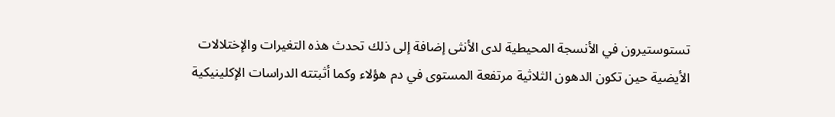تستوستيرون في الأنسجة المحيطية لدى الأنثى إضافة إلى ذلك تحدث هذه التغيرات والإختلالات الأيضية حين تكون الدهون الثلاثية مرتفعة المستوى في دم هؤلاء وكما أثبتته الدراسات الإكلينيكية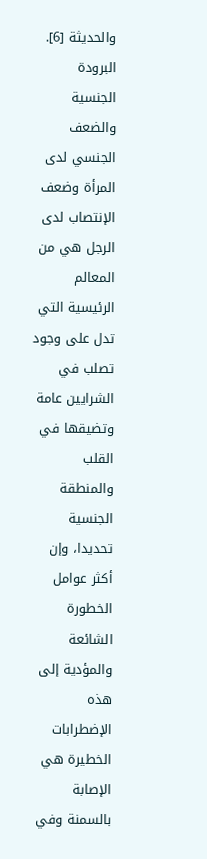والحديثة [6]. البرودة الجنسية والضعف الجنسي لدى المرأة وضعف الإنتصاب لدى الرجل هي من المعالم الرئيسية التي تدل على وجود تصلب في الشرايين عامة وتضيقها في القلب والمنطقة الجنسية تحديدا، وإن أكثر عوامل الخطورة الشائعة والمؤدية إلى هذه الإضطرابات الخطيرة هي الإصابة بالسمنة وفي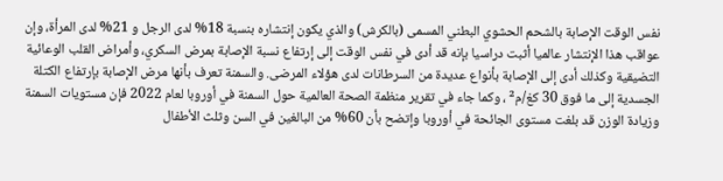نفس الوقت الإصابة بالشحم الحشوي البطني المسمى (بالكرش) والذي يكون إنتشاره بنسبة 18% لدى الرجل و 21% لدى المرأة، وإن عواقب هذا الإنتشار عالميا أثبت دراسيا بإنه قد أدى في نفس الوقت إلى إرتفاع نسبة الإصابة بمرض السكري، وأمراض القلب الوعائية التضيقية وكذلك أدى إلى الإصابة بأنواع عديدة من السرطانات لدى هؤلاء المرضى. والسمنة تعرف بأنها مرض الإصابة بإرتفاع الكتلة الجسدية إلى ما فوق 30 كغ/م² ، وكما جاء في تقرير منظمة الصحة العالمية حول السمنة في أوروبا لعام 2022 فإن مستويات السمنة وزيادة الوزن قد بلغت مستوى الجائحة في أوروبا وإتضح بأن 60% من البالغين في السن وثلث الأطفال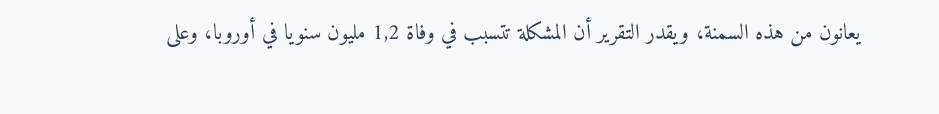يعانون من هذه السمنة، ويقدر التقرير أن المشكلة تتسبب في وفاة 1,2 مليون سنويا في أوروبا، وعلى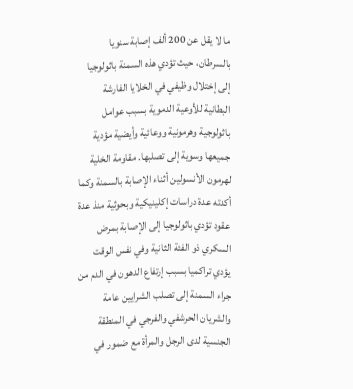ما لا يقل عن 200 ألف إصابة سنويا بالسرطان، حيث تؤدي هذه السمنة باثولوجيا إلى إختلال وظيفي في الخلايا الفارشة البطانية للأوعية الدموية بسبب عوامل باثولوجية وهرمونية ووعائية وأيضية مؤدية جميعها وسوية إلى تصلبها. مقاومة الخلية لهرمون الأنسولين أثناء الإصابة بالسمنة وكما أكدته عدة دراسات إكلينيكية وبحوثية منذ عدة عقود تؤدي باثولوجيا إلى الإصابة بمرض السكري ذو الفئة الثانية وفي نفس الوقت يؤدي تراكميا بسبب إرتفاع الدهون في الدم من جراء السمنة إلى تصلب الشرايين عامة والشريان الحرشفي والفرجي في المنطقة الجنسية لدى الرجل والمرأة مع ضمور في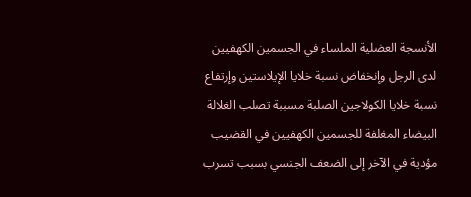الأنسجة العضلية الملساء في الجسمين الكهفيين لدى الرجل وإنخفاض نسبة خلايا الإيلاستين وإرتفاع نسبة خلايا الكولاجين الصلبة مسببة تصلب الغلالة البيضاء المغلفة للجسمين الكهفيين في القضيب مؤدية في الآخر إلى الضعف الجنسي بسبب تسرب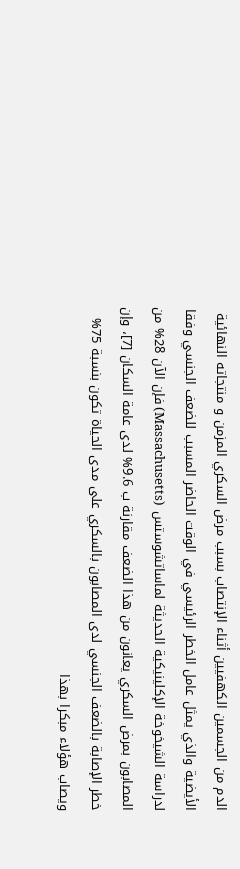الدم من الجسمين الكهفيين أثناء الإنتصاب بسبب مرض السكري المزمن و منتجاته النهائية الأيضية والذي يمثل عامل الخطر الرئيسي في الوقت الحاضر المسبب للضعف الجنسي وفقا لدراسة الشيخوخة الإكلينيكية الحديثة لماساتشوستس (Massachusetts) فإن الآن 28% من المصابون بمرض السكري يعانون من هذا الضعف مقارنة ب 9.6% لدى عامة السكان [7]، وإن خطر الإصابة بالضعف الجنسي لدى المصابون بالسكري على مدى الحياة تكون بنسبة 75% ويصاب هؤلاء مبكرا بهذا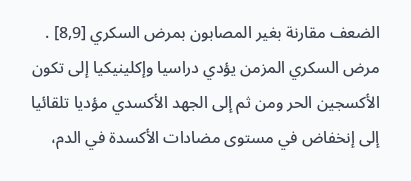الضعف مقارنة بغير المصابون بمرض السكري [8,9] . مرض السكري المزمن يؤدي دراسيا وإكلينيكيا إلى تكون الأكسجين الحر ومن ثم إلى الجهد الأكسدي مؤديا تلقائيا إلى إنخفاض في مستوى مضادات الأكسدة في الدم،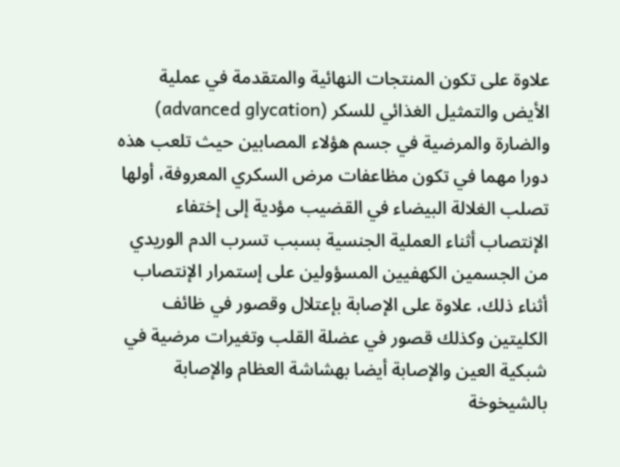علاوة على تكون المنتجات النهائية والمتقدمة في عملية الأيض والتمثيل الغذائي للسكر (advanced glycation) والضارة والمرضية في جسم هؤلاء المصابين حيث تلعب هذه دورا مهما في تكون مظاعفات مرض السكري المعروفة، أولها تصلب الغلالة البيضاء في القضيب مؤدية إلى إختفاء الإنتصاب أثناء العملية الجنسية بسبب تسرب الدم الوريدي من الجسمين الكهفيين المسؤولين على إستمرار الإنتصاب أثناء ذلك، علاوة على الإصابة بإعتلال وقصور في ظائف الكليتين وكذلك قصور في عضلة القلب وتغيرات مرضية في شبكية العين والإصابة أيضا بهشاشة العظام والإصابة بالشيخوخة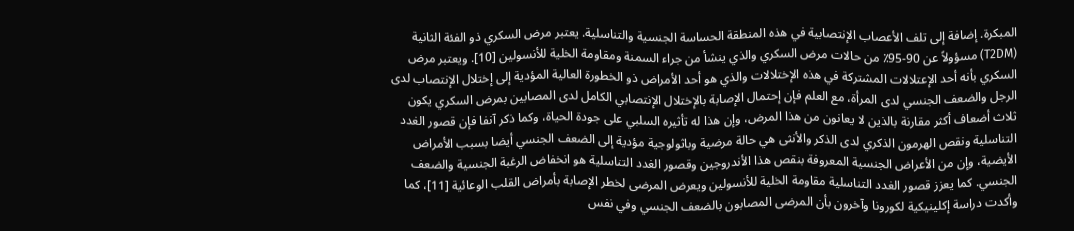المبكرة. إضافة إلى تلف الأعصاب الإنتصابية في هذه المنطقة الحساسة الجنسية والتناسلية. يعتبر مرض السكري ذو الفئة الثانية (T2DM) مسؤولاً عن 90-95٪ من حالات مرض السكري والذي ينشأ من جراء السمنة ومقاومة الخلية للأنسولين [10]. ويعتبر مرض السكري بأنه أحد الإعتلالات المشتركة في هذه الإختلالات والذي هو أحد الأمراض ذو الخطورة العالية المؤدية إلى إختلال الإنتصاب لدى الرجل والضعف الجنسي لدى المرأة، مع العلم فإن إحتمال الإصابة بالإختلال الإنتصابي الكامل لدى المصابين بمرض السكري يكون ثلاث أضعاف أكثر مقارنة بالذين لا يعانون من هذا المرض، وإن هذا له تأثيره السلبي على جودة الحياة، وكما ذكر آنفا فإن قصور الغدد التناسلية ونقص الهرمون الذكري لدى الذكر والأنثى هي حالة مرضية وباثولوجية مؤدية إلى الضعف الجنسي أيضا بسبب الأمراض الأيضية، وإن من الأعراض الجنسية المعروفة بنقص هذا الأندروجين وقصور الغدد التناسلية هو انخفاض الرغبة الجنسية والضعف الجنسي. كما يعزز قصور الغدد التناسلية مقاومة الخلية للأنسولين ويعرض المرضى لخطر الإصابة بأمراض القلب الوعائية [11]، كما وأكدت دراسة إكلينيكية لكورونا وآخرون بأن المرضى المصابون بالضعف الجنسي وفي نفس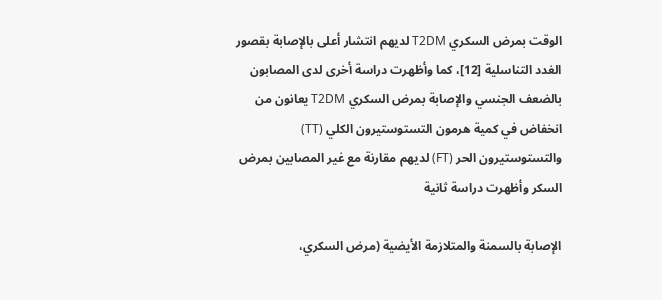الوقت بمرض السكري T2DM لديهم انتشار أعلى بالإصابة بقصور الغدد التناسلية [12]، كما وأظهرت دراسة أخرى لدى المصابون بالضعف الجنسي والإصابة بمرض السكري T2DM يعانون من انخفاض في كمية هرمون التستوستيرون الكلي (TT) والتستوستيرون الحر (FT) لديهم مقارنة مع غير المصابين بمرض السكر وأظهرت دراسة ثانية

الإصابة بالسمنة والمتلازمة الأيضية (مرض السكري،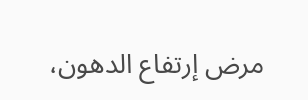مرض إرتفاع الدهون،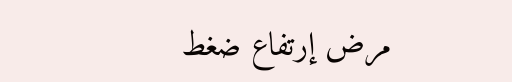مرض إرتفاع ضغط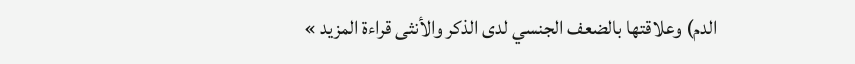الدم) وعلاقتها بالضعف الجنسي لدى الذكر والأنثى قراءة المزيد »